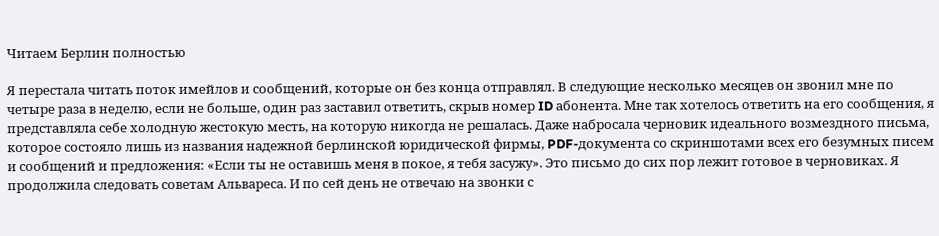Читаем Берлин полностью

Я перестала читать поток имейлов и сообщений, которые он без конца отправлял. В следующие несколько месяцев он звонил мне по четыре раза в неделю, если не больше, один раз заставил ответить, скрыв номер ID абонента. Мне так хотелось ответить на его сообщения, я представляла себе холодную жестокую месть, на которую никогда не решалась. Даже набросала черновик идеального возмездного письма, которое состояло лишь из названия надежной берлинской юридической фирмы, PDF-документа со скриншотами всех его безумных писем и сообщений и предложения: «Если ты не оставишь меня в покое, я тебя засужу». Это письмо до сих пор лежит готовое в черновиках. Я продолжила следовать советам Альвареса. И по сей день не отвечаю на звонки с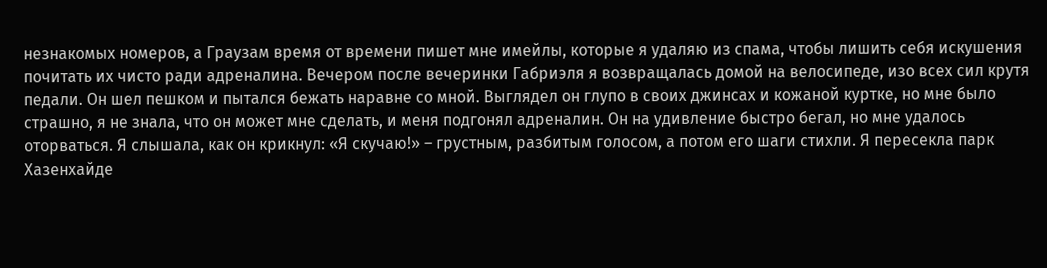незнакомых номеров, а Граузам время от времени пишет мне имейлы, которые я удаляю из спама, чтобы лишить себя искушения почитать их чисто ради адреналина. Вечером после вечеринки Габриэля я возвращалась домой на велосипеде, изо всех сил крутя педали. Он шел пешком и пытался бежать наравне со мной. Выглядел он глупо в своих джинсах и кожаной куртке, но мне было страшно, я не знала, что он может мне сделать, и меня подгонял адреналин. Он на удивление быстро бегал, но мне удалось оторваться. Я слышала, как он крикнул: «Я скучаю!» – грустным, разбитым голосом, а потом его шаги стихли. Я пересекла парк Хазенхайде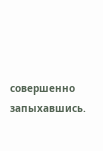совершенно запыхавшись.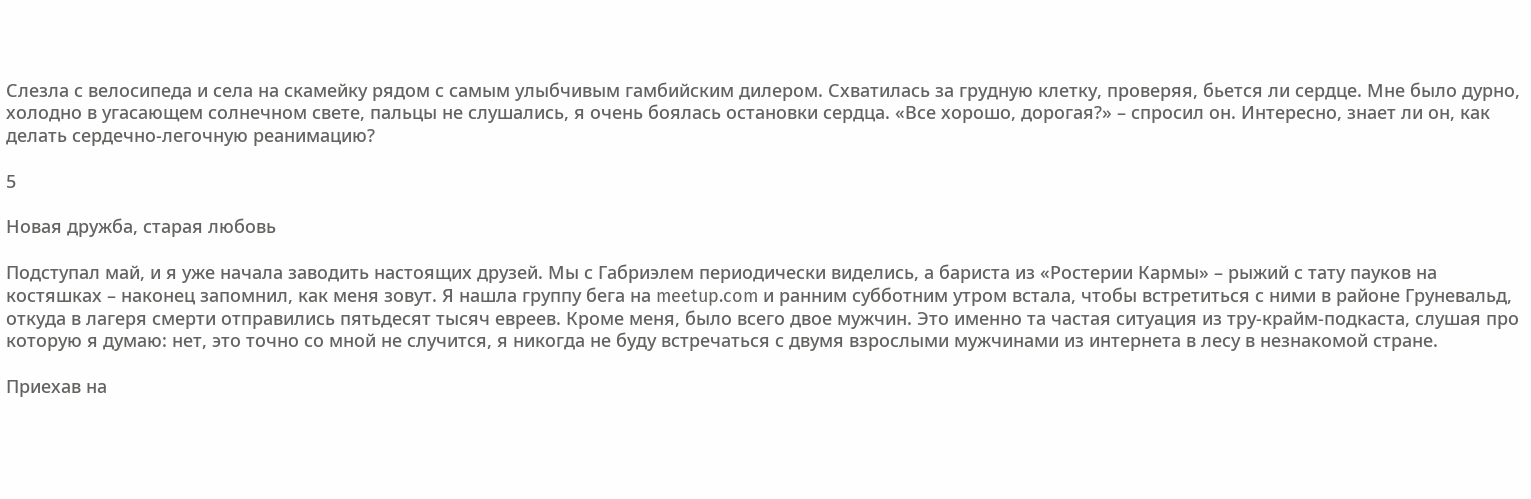Слезла с велосипеда и села на скамейку рядом с самым улыбчивым гамбийским дилером. Схватилась за грудную клетку, проверяя, бьется ли сердце. Мне было дурно, холодно в угасающем солнечном свете, пальцы не слушались, я очень боялась остановки сердца. «Все хорошо, дорогая?» – спросил он. Интересно, знает ли он, как делать сердечно-легочную реанимацию?

5

Новая дружба, старая любовь

Подступал май, и я уже начала заводить настоящих друзей. Мы с Габриэлем периодически виделись, а бариста из «Ростерии Кармы» – рыжий с тату пауков на костяшках – наконец запомнил, как меня зовут. Я нашла группу бега на meetup.com и ранним субботним утром встала, чтобы встретиться с ними в районе Груневальд, откуда в лагеря смерти отправились пятьдесят тысяч евреев. Кроме меня, было всего двое мужчин. Это именно та частая ситуация из тру-крайм-подкаста, слушая про которую я думаю: нет, это точно со мной не случится, я никогда не буду встречаться с двумя взрослыми мужчинами из интернета в лесу в незнакомой стране.

Приехав на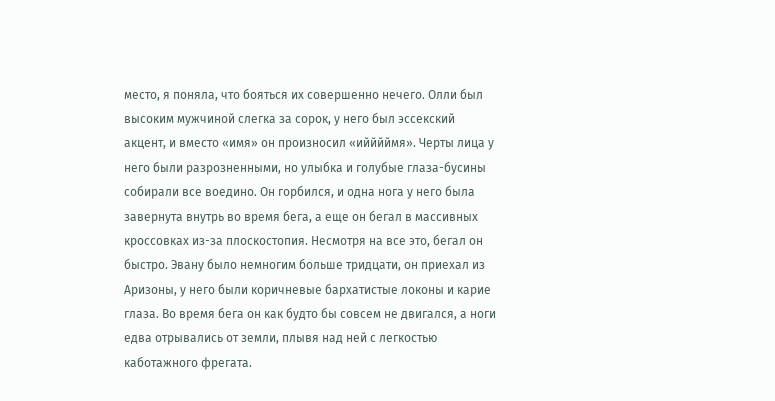место, я поняла, что бояться их совершенно нечего. Олли был высоким мужчиной слегка за сорок, у него был эссекский акцент, и вместо «имя» он произносил «ийййймя». Черты лица у него были разрозненными, но улыбка и голубые глаза-бусины собирали все воедино. Он горбился, и одна нога у него была завернута внутрь во время бега, а еще он бегал в массивных кроссовках из-за плоскостопия. Несмотря на все это, бегал он быстро. Эвану было немногим больше тридцати, он приехал из Аризоны, у него были коричневые бархатистые локоны и карие глаза. Во время бега он как будто бы совсем не двигался, а ноги едва отрывались от земли, плывя над ней с легкостью каботажного фрегата.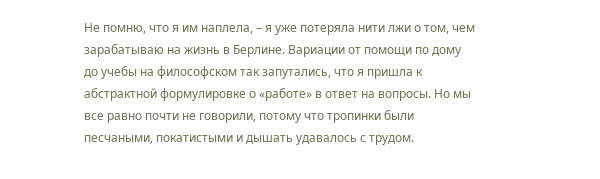Не помню, что я им наплела, – я уже потеряла нити лжи о том, чем зарабатываю на жизнь в Берлине. Вариации от помощи по дому до учебы на философском так запутались, что я пришла к абстрактной формулировке о «работе» в ответ на вопросы. Но мы все равно почти не говорили, потому что тропинки были песчаными, покатистыми и дышать удавалось с трудом.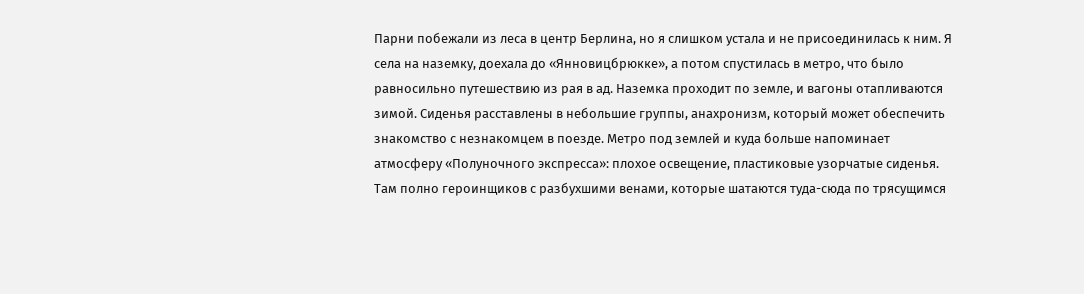Парни побежали из леса в центр Берлина, но я слишком устала и не присоединилась к ним. Я села на наземку, доехала до «Янновицбрюкке», а потом спустилась в метро, что было равносильно путешествию из рая в ад. Наземка проходит по земле, и вагоны отапливаются зимой. Сиденья расставлены в небольшие группы, анахронизм, который может обеспечить знакомство с незнакомцем в поезде. Метро под землей и куда больше напоминает атмосферу «Полуночного экспресса»: плохое освещение, пластиковые узорчатые сиденья. Там полно героинщиков с разбухшими венами, которые шатаются туда-сюда по трясущимся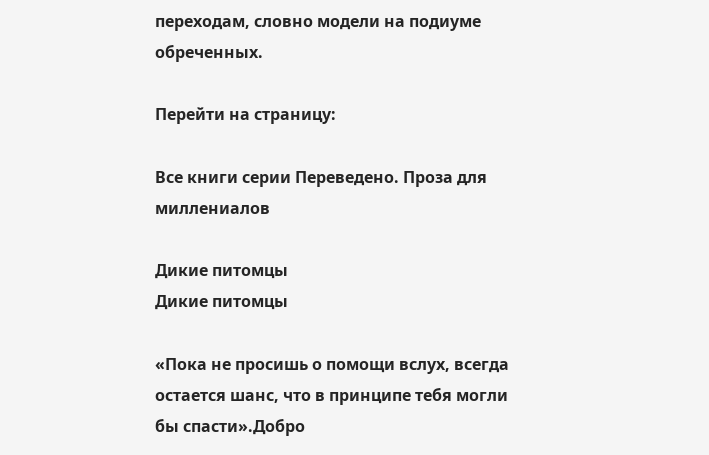переходам, словно модели на подиуме обреченных.

Перейти на страницу:

Все книги серии Переведено. Проза для миллениалов

Дикие питомцы
Дикие питомцы

«Пока не просишь о помощи вслух, всегда остается шанс, что в принципе тебя могли бы спасти».Добро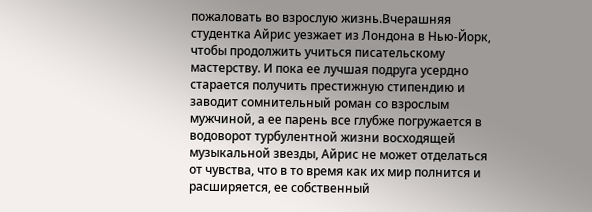пожаловать во взрослую жизнь.Вчерашняя студентка Айрис уезжает из Лондона в Нью-Йорк, чтобы продолжить учиться писательскому мастерству. И пока ее лучшая подруга усердно старается получить престижную стипендию и заводит сомнительный роман со взрослым мужчиной, а ее парень все глубже погружается в водоворот турбулентной жизни восходящей музыкальной звезды, Айрис не может отделаться от чувства, что в то время как их мир полнится и расширяется, ее собственный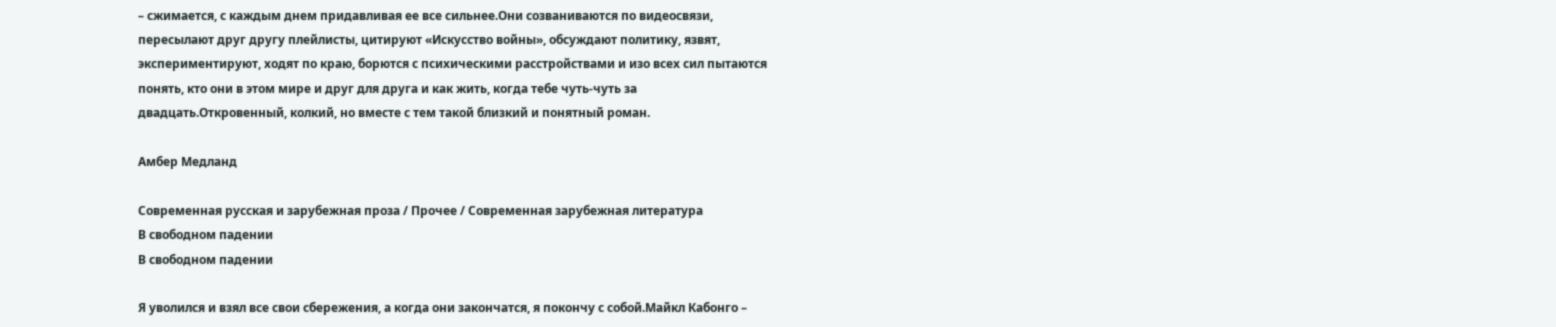– сжимается, с каждым днем придавливая ее все сильнее.Они созваниваются по видеосвязи, пересылают друг другу плейлисты, цитируют «Искусство войны», обсуждают политику, язвят, экспериментируют, ходят по краю, борются с психическими расстройствами и изо всех сил пытаются понять, кто они в этом мире и друг для друга и как жить, когда тебе чуть-чуть за двадцать.Откровенный, колкий, но вместе с тем такой близкий и понятный роман.

Амбер Медланд

Современная русская и зарубежная проза / Прочее / Современная зарубежная литература
В свободном падении
В свободном падении

Я уволился и взял все свои сбережения, а когда они закончатся, я покончу с собой.Майкл Кабонго –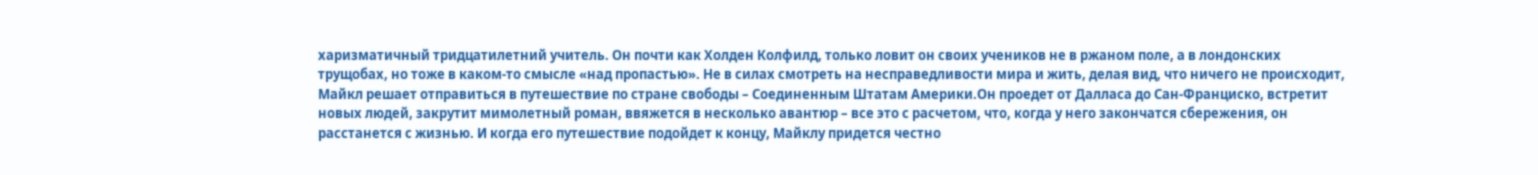харизматичный тридцатилетний учитель. Он почти как Холден Колфилд, только ловит он своих учеников не в ржаном поле, а в лондонских трущобах, но тоже в каком-то смысле «над пропастью». Не в силах смотреть на несправедливости мира и жить, делая вид, что ничего не происходит, Майкл решает отправиться в путешествие по стране свободы – Соединенным Штатам Америки.Он проедет от Далласа до Сан-Франциско, встретит новых людей, закрутит мимолетный роман, ввяжется в несколько авантюр – все это с расчетом, что, когда у него закончатся сбережения, он расстанется с жизнью. И когда его путешествие подойдет к концу, Майклу придется честно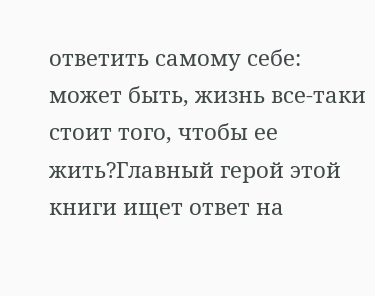ответить самому себе: может быть, жизнь все-таки стоит того, чтобы ее жить?Главный герой этой книги ищет ответ на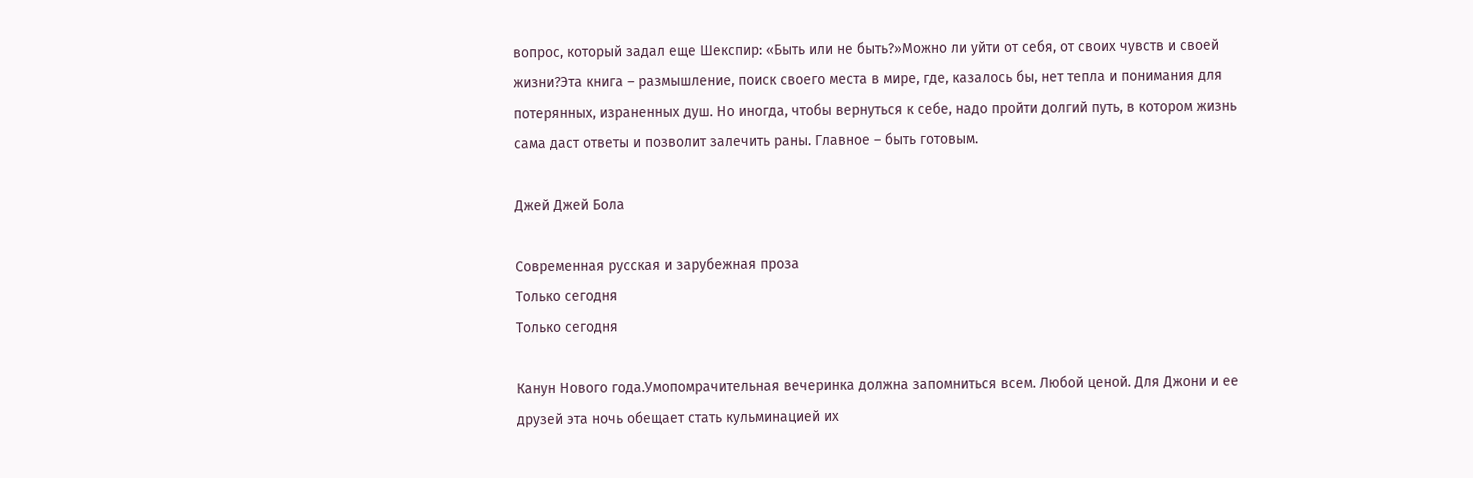вопрос, который задал еще Шекспир: «Быть или не быть?»Можно ли уйти от себя, от своих чувств и своей жизни?Эта книга – размышление, поиск своего места в мире, где, казалось бы, нет тепла и понимания для потерянных, израненных душ. Но иногда, чтобы вернуться к себе, надо пройти долгий путь, в котором жизнь сама даст ответы и позволит залечить раны. Главное – быть готовым.

Джей Джей Бола

Современная русская и зарубежная проза
Только сегодня
Только сегодня

Канун Нового года.Умопомрачительная вечеринка должна запомниться всем. Любой ценой. Для Джони и ее друзей эта ночь обещает стать кульминацией их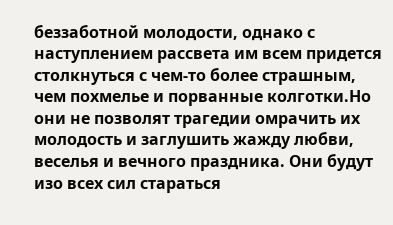беззаботной молодости, однако с наступлением рассвета им всем придется столкнуться с чем-то более страшным, чем похмелье и порванные колготки.Но они не позволят трагедии омрачить их молодость и заглушить жажду любви, веселья и вечного праздника. Они будут изо всех сил стараться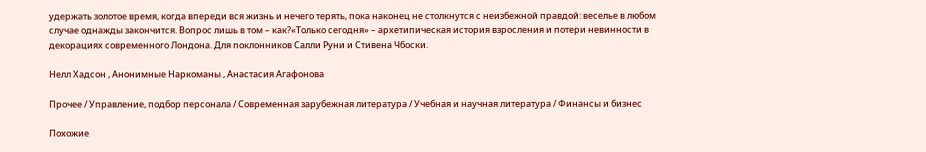удержать золотое время, когда впереди вся жизнь и нечего терять, пока наконец не столкнутся с неизбежной правдой: веселье в любом случае однажды закончится. Вопрос лишь в том – как?«Только сегодня» – архетипическая история взросления и потери невинности в декорациях современного Лондона. Для поклонников Салли Руни и Стивена Чбоски.

Нелл Хадсон , Анонимные Наркоманы , Анастасия Агафонова

Прочее / Управление, подбор персонала / Современная зарубежная литература / Учебная и научная литература / Финансы и бизнес

Похожие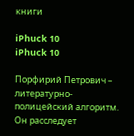книги

iPhuck 10
iPhuck 10

Порфирий Петрович – литературно-полицейский алгоритм. Он расследует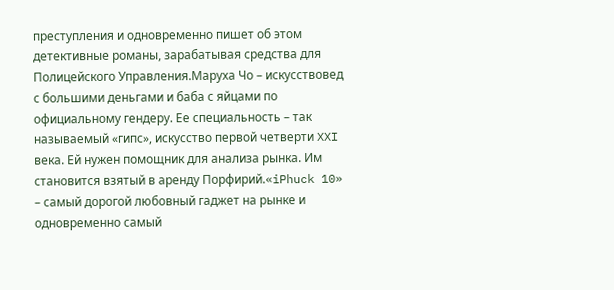преступления и одновременно пишет об этом детективные романы, зарабатывая средства для Полицейского Управления.Маруха Чо – искусствовед с большими деньгами и баба с яйцами по официальному гендеру. Ее специальность – так называемый «гипс», искусство первой четверти XXI века. Ей нужен помощник для анализа рынка. Им становится взятый в аренду Порфирий.«iPhuck 10» – самый дорогой любовный гаджет на рынке и одновременно самый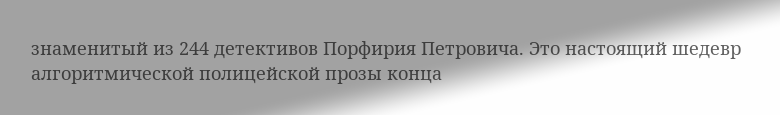знаменитый из 244 детективов Порфирия Петровича. Это настоящий шедевр алгоритмической полицейской прозы конца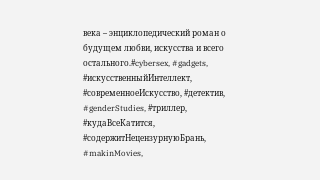века – энциклопедический роман о будущем любви, искусства и всего остального.#cybersex, #gadgets, #искусственныйИнтеллект, #современноеИскусство, #детектив, #genderStudies, #триллер, #кудаВсеКатится, #содержитНецензурнуюБрань, #makinMovies,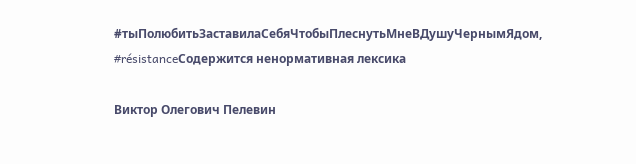#тыПолюбитьЗаставилаСебяЧтобыПлеснутьМнеВДушуЧернымЯдом, #résistanceСодержится ненормативная лексика

Виктор Олегович Пелевин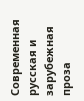Современная русская и зарубежная проза